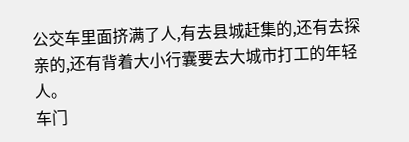公交车里面挤满了人,有去县城赶集的,还有去探亲的,还有背着大小行囊要去大城市打工的年轻人。
车门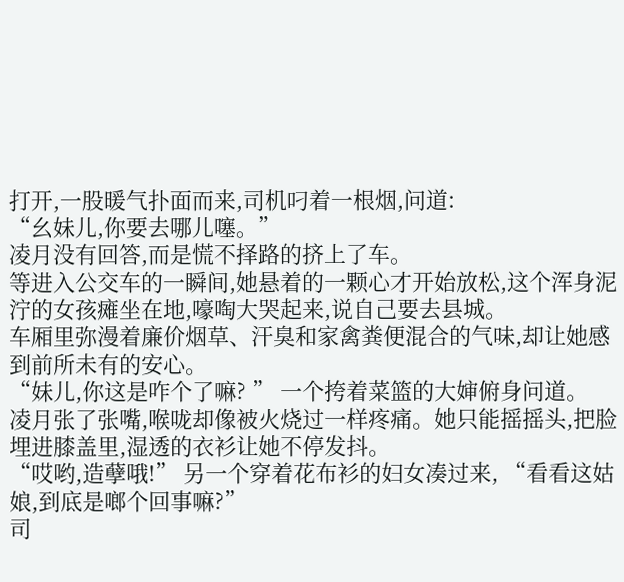打开,一股暖气扑面而来,司机叼着一根烟,问道:
“幺妹儿,你要去哪儿噻。”
凌月没有回答,而是慌不择路的挤上了车。
等进入公交车的一瞬间,她悬着的一颗心才开始放松,这个浑身泥泞的女孩瘫坐在地,嚎啕大哭起来,说自己要去县城。
车厢里弥漫着廉价烟草、汗臭和家禽粪便混合的气味,却让她感到前所未有的安心。
“妹儿,你这是咋个了嘛? ” 一个挎着菜篮的大婶俯身问道。
凌月张了张嘴,喉咙却像被火烧过一样疼痛。她只能摇摇头,把脸埋进膝盖里,湿透的衣衫让她不停发抖。
“哎哟,造孽哦!” 另一个穿着花布衫的妇女凑过来, “看看这姑娘,到底是啷个回事嘛?”
司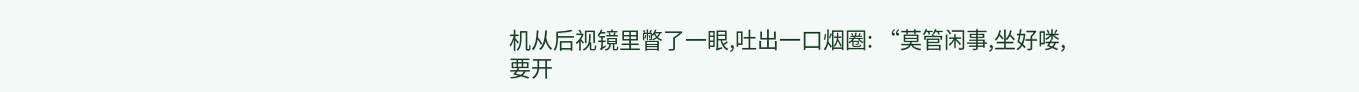机从后视镜里瞥了一眼,吐出一口烟圈: “莫管闲事,坐好喽,要开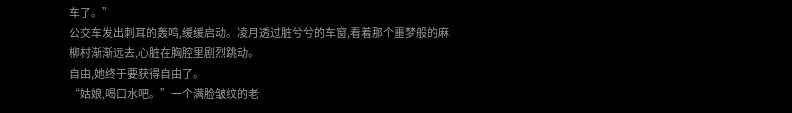车了。”
公交车发出刺耳的轰鸣,缓缓启动。凌月透过脏兮兮的车窗,看着那个噩梦般的麻柳村渐渐远去,心脏在胸腔里剧烈跳动。
自由,她终于要获得自由了。
“姑娘,喝口水吧。”一个满脸皱纹的老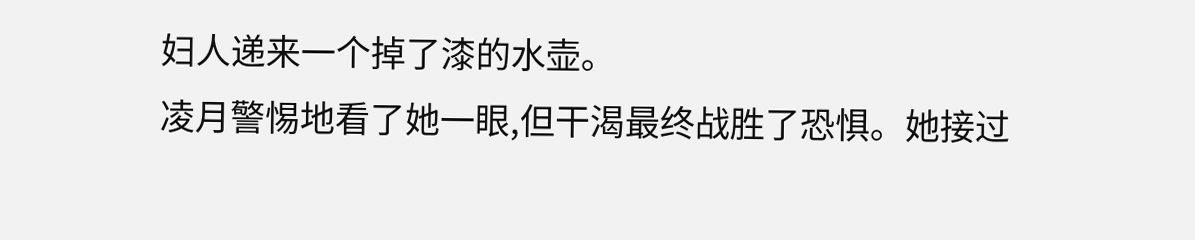妇人递来一个掉了漆的水壶。
凌月警惕地看了她一眼,但干渴最终战胜了恐惧。她接过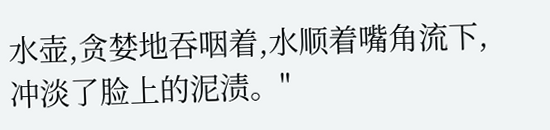水壶,贪婪地吞咽着,水顺着嘴角流下,冲淡了脸上的泥渍。"